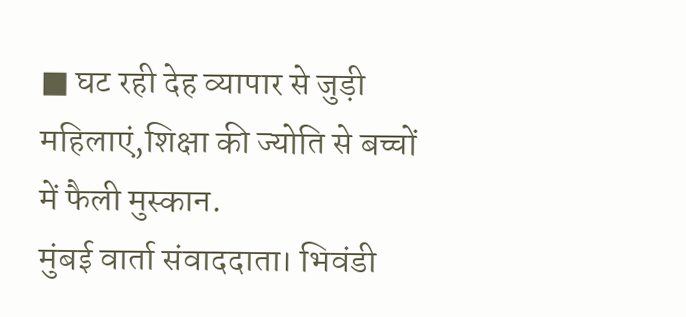■ घट रही देह व्यापार से जुड़ी महिलाएं,शिक्षा की ज्योति से बच्चों में फैली मुस्कान.
मुंबई वार्ता संवाददाता। भिवंडी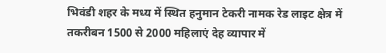भिवंडी शहर के मध्य में स्थित हनुमान टेकरी नामक रेड लाइट क्षेत्र में तकरीबन 1500 से 2000 महिलाएं देह व्यापार में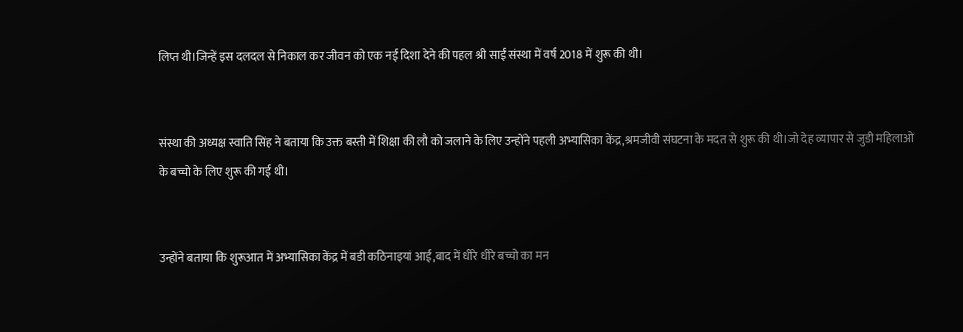लिप्त थी।जिन्हें इस दलदल से निकाल कर जीवन को एक नई दिशा देने की पहल श्री साईं संस्था में वर्ष 2018 में शुरू की थी।


संस्था की अध्यक्ष स्वाति सिंह ने बताया कि उक्त बस्ती में शिक्षा की लौ को जलाने के लिए उन्होंने पहली अभ्यासिका केंद्र,श्रमजीवी संघटना के मदत से शुरू की थी।जो देह व्यापार से जुडी महिलाओ के बच्चो के लिए शुरू की गई थी।


उन्होंने बताया कि शुरूआत में अभ्यासिका केंद्र में बडी कठिनाइयां आई,बाद में धीरे धीरे बच्चो का मन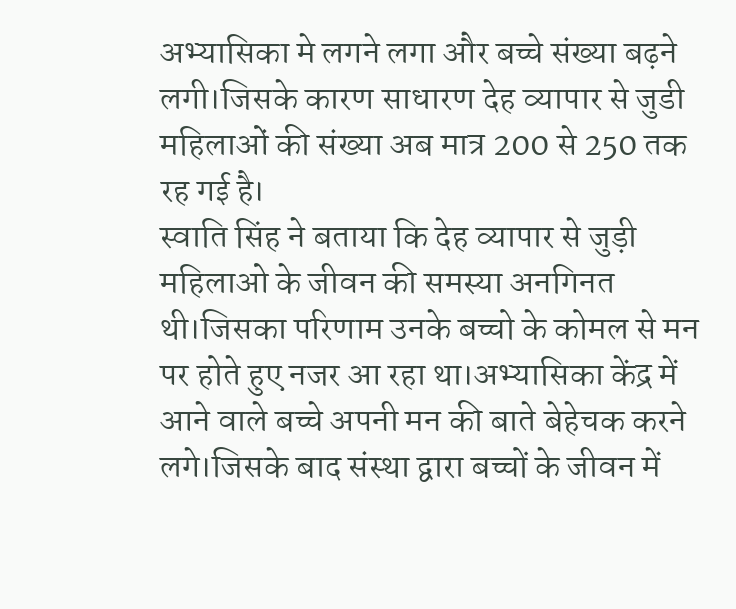अभ्यासिका मे लगने लगा और बच्चे संख्या बढ़ने लगी।जिसके कारण साधारण देह व्यापार से जुडी महिलाओं की संख्या अब मात्र 200 से 250 तक रह गई है।
स्वाति सिंह ने बताया कि देह व्यापार से जुड़ी महिलाओ के जीवन की समस्या अनगिनत थी।जिसका परिणाम उनके बच्चो के कोमल से मन पर होते हुए नजर आ रहा था।अभ्यासिका केंद्र में आने वाले बच्चे अपनी मन की बाते बेहेचक करने लगे।जिसके बाद संस्था द्वारा बच्चों के जीवन में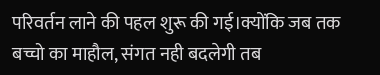परिवर्तन लाने की पहल शुरू की गई।क्योंकि जब तक बच्चो का माहौल, संगत नही बदलेगी तब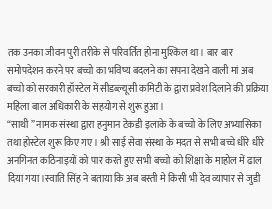तक उनका जीवन पुरी तरीके से परिवर्तित होना मुश्किल था। बार बार समोपदेशन करने पर बच्चो का भविष्य बदलने का सपना देखने वाली मां अब बच्चो को सरकारी हॉस्टेल में सीडब्ल्यूसी कमिटी के द्वारा प्रवेश दिलाने की प्रक्रिया महिला बाल अधिकारी के सहयोग से शुरू हुआ।
“साथी ” नामक संस्था द्वारा हनुमान टेकडी इलाके के बच्चो के लिए अभ्यासिका तथा होस्टेल शुरू किए गए। श्री साई सेवा संस्था के मदत से सभी बच्चे धीरे धीरे अनगिनत कठिनाइयों को पार करते हुए सभी बच्चो को शिक्षा के माहोल में ढाल दिया गया।स्वाति सिंह ने बताया कि अब बस्ती मे किसी भी देव व्यापार से जुडी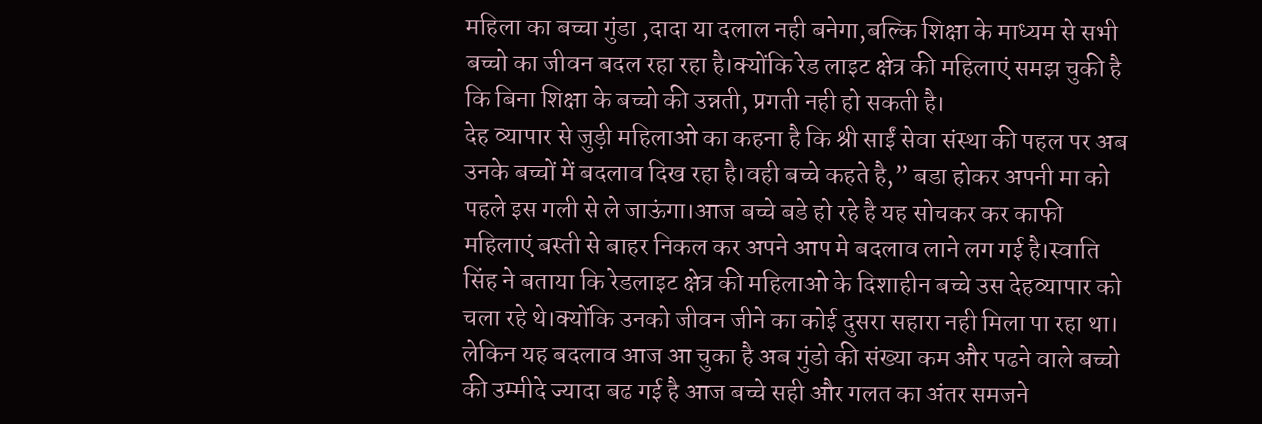महिला का बच्चा गुंडा ,दादा या दलाल नही बनेगा,बल्कि शिक्षा के माध्यम से सभी बच्चो का जीवन बदल रहा रहा है।क्योंकि रेड लाइट क्षेत्र की महिलाएं समझ चुकी है कि बिना शिक्षा के बच्चो की उन्नती, प्रगती नही हो सकती है।
देह व्यापार से जुड़ी महिलाओ का कहना है कि श्री साईं सेवा संस्था की पहल पर अब उनके बच्चों में बदलाव दिख रहा है।वही बच्चे कहते है,” बडा होकर अपनी मा को पहले इस गली से ले जाऊंगा।आज बच्चे बडे हो रहे है यह सोचकर कर काफी महिलाएं बस्ती से बाहर निकल कर अपने आप मे बदलाव लाने लग गई है।स्वाति सिंह ने बताया कि रेडलाइट क्षेत्र की महिलाओ के दिशाहीन बच्चे उस देहव्यापार को चला रहे थे।क्योंकि उनको जीवन जीने का कोई दुसरा सहारा नही मिला पा रहा था। लेकिन यह बदलाव आज आ चुका है अब गुंडो की संख्या कम और पढने वाले बच्चो की उम्मीदे ज्यादा बढ गई है आज बच्चे सही और गलत का अंतर समजने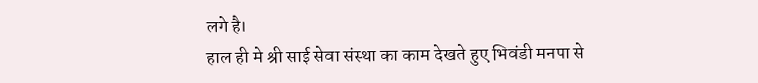लगे है।
हाल ही मे श्री साई सेवा संस्था का काम देखते हुए भिवंडी मनपा से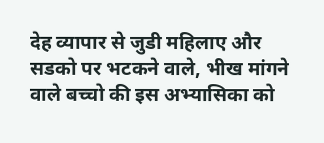देह व्यापार से जुडी महिलाए और सडको पर भटकने वाले, भीख मांगने वाले बच्चो की इस अभ्यासिका को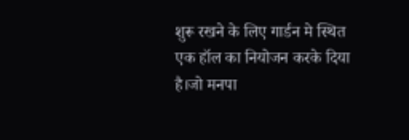शुरू रखने के लिए गार्डन मे स्थित एक हॉल का नियोजन करके दिया है।जो मनपा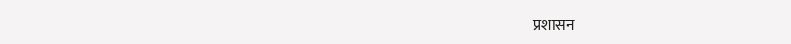प्रशासन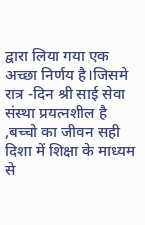द्वारा लिया गया एक अच्छा निर्णय है।जिसमे रात्र -दिन श्री साई सेवा संस्था प्रयत्नशील है ,बच्चो का जीवन सही दिशा में शिक्षा के माध्यम से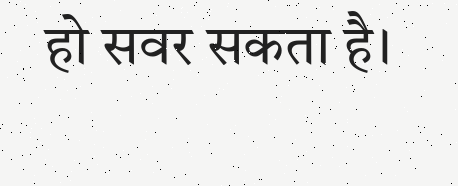हो सवर सकता है।